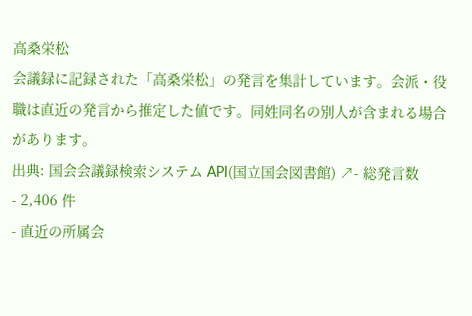高桑栄松
会議録に記録された「高桑栄松」の発言を集計しています。会派・役職は直近の発言から推定した値です。同姓同名の別人が含まれる場合があります。
出典: 国会会議録検索システム API(国立国会図書館) ↗- 総発言数
- 2,406 件
- 直近の所属会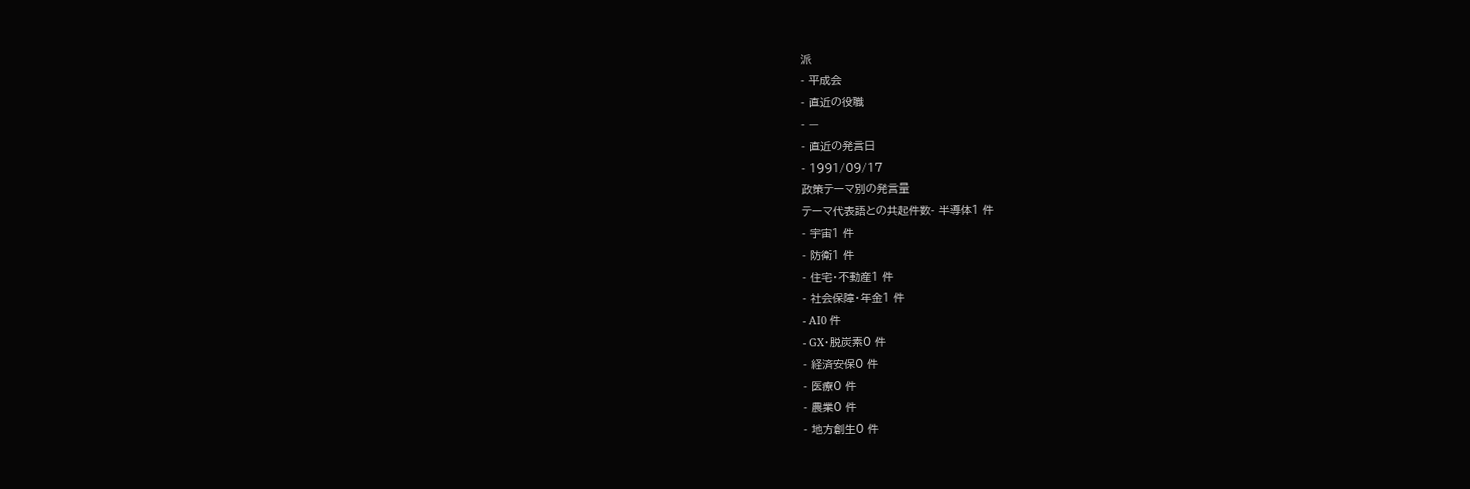派
- 平成会
- 直近の役職
- —
- 直近の発言日
- 1991/09/17
政策テーマ別の発言量
テーマ代表語との共起件数- 半導体1 件
- 宇宙1 件
- 防衛1 件
- 住宅・不動産1 件
- 社会保障・年金1 件
- AI0 件
- GX・脱炭素0 件
- 経済安保0 件
- 医療0 件
- 農業0 件
- 地方創生0 件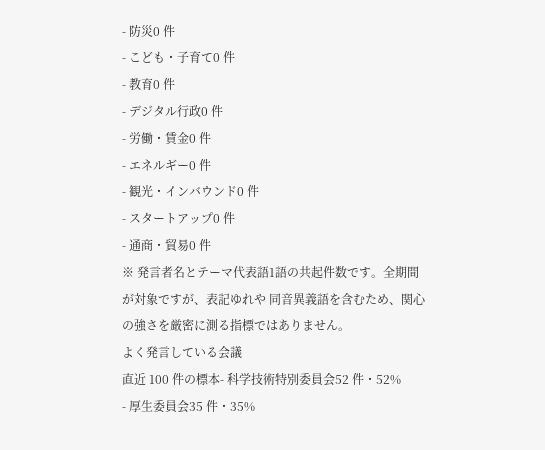- 防災0 件
- こども・子育て0 件
- 教育0 件
- デジタル行政0 件
- 労働・賃金0 件
- エネルギー0 件
- 観光・インバウンド0 件
- スタートアップ0 件
- 通商・貿易0 件
※ 発言者名とテーマ代表語1語の共起件数です。全期間が対象ですが、表記ゆれや 同音異義語を含むため、関心の強さを厳密に測る指標ではありません。
よく発言している会議
直近 100 件の標本- 科学技術特別委員会52 件・52%
- 厚生委員会35 件・35%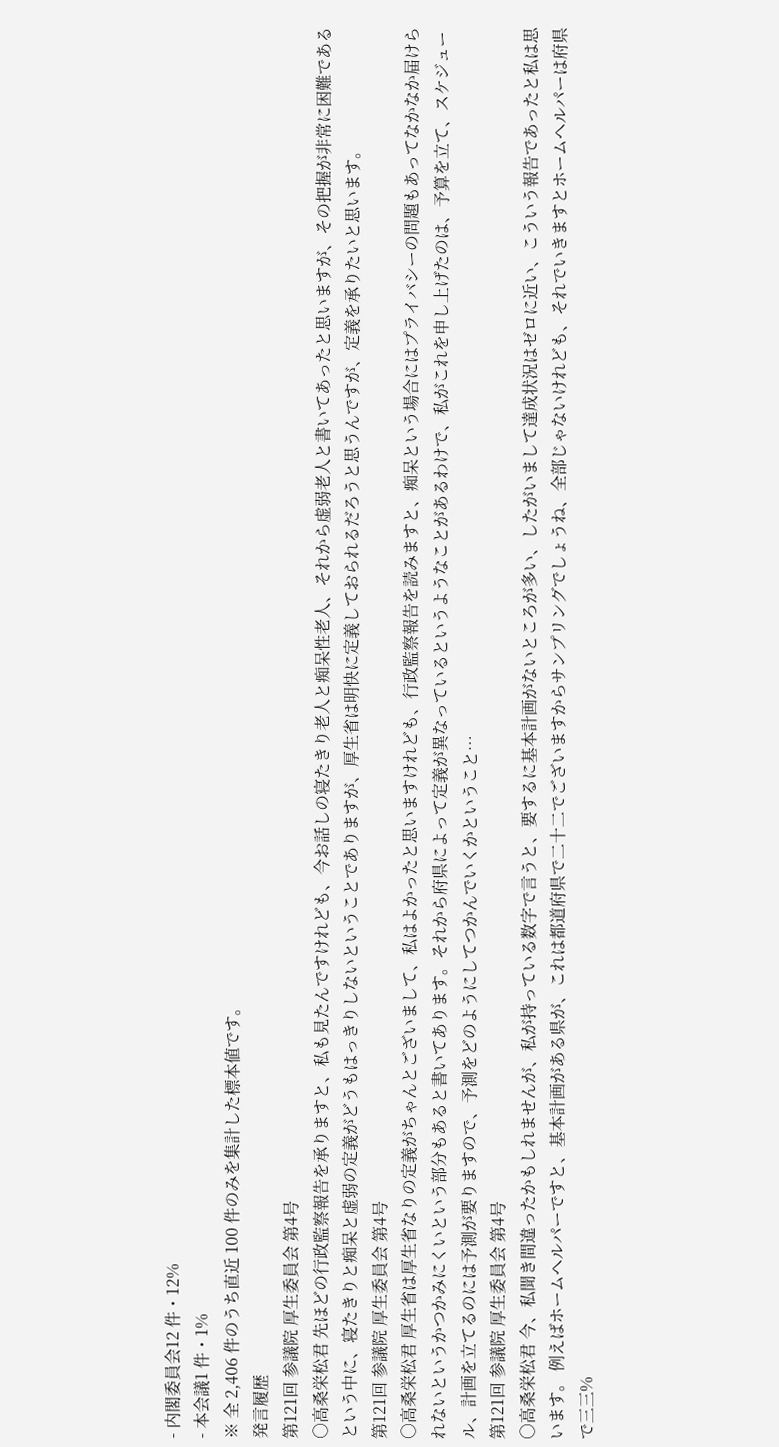- 内閣委員会12 件・12%
- 本会議1 件・1%
※ 全 2,406 件のうち直近 100 件のみを集計した標本値です。
発言履歴
第121回 参議院 厚生委員会 第4号
○高桑栄松君 先ほどの行政監察報告を承りますと、私も見たんですけれども、今お話しの寝たきり老人と痴呆性老人、それから虚弱老人と書いてあったと思いますが、その把握が非常に困難であるという中に、寝たきりと痴呆と虚弱の定義がどうもはっきりしないということでありますが、厚生省は明快に定義しておられるだろうと思うんですが、定義を承りたいと思います。
第121回 参議院 厚生委員会 第4号
○高桑栄松君 厚生省は厚生省なりの定義がちゃんとございまして、私はよかったと思いますけれども、行政監察報告を読みますと、痴呆という場合にはプライバシーの問題もあってなかなか届けられないというかつかみにくいという部分もあると書いてあります。それから府県によって定義が異なっているというようなことがあるわけで、私がこれを申し上げたのは、予算を立て、スケジュール、計画を立てるのには予測が要りますので、予測をどのようにしてつかんでいくかということ…
第121回 参議院 厚生委員会 第4号
○高桑栄松君 今、私聞き間違ったかもしれませんが、私が持っている数字で言うと、要するに基本計画がないところが多い、したがいまして達成状況はゼロに近い、こういう報告であったと私は思います。 例えばホームヘルパーですと、基本計画がある県が、これは都道府県で二十二でございますからサンプリングでしょうね、全部じゃないけれども、それでいきますとホームヘルパーは府県で三三%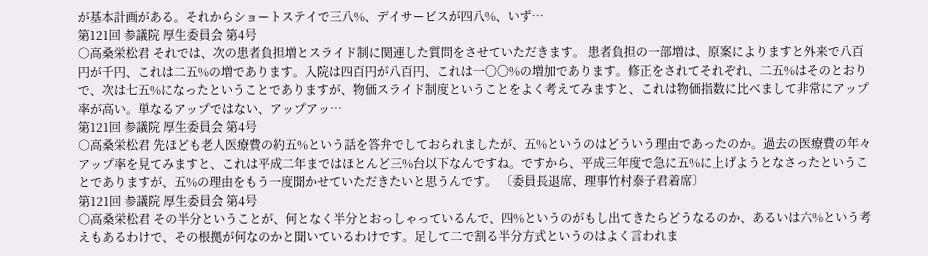が基本計画がある。それからショートステイで三八%、デイサービスが四八%、いず…
第121回 参議院 厚生委員会 第4号
○高桑栄松君 それでは、次の患者負担増とスライド制に関連した質問をさせていただきます。 患者負担の一部増は、原案によりますと外来で八百円が千円、これは二五%の増であります。入院は四百円が八百円、これは一〇〇%の増加であります。修正をされてそれぞれ、二五%はそのとおりで、次は七五%になったということでありますが、物価スライド制度ということをよく考えてみますと、これは物価指数に比べまして非常にアップ率が高い。単なるアップではない、アップアッ…
第121回 参議院 厚生委員会 第4号
○高桑栄松君 先ほども老人医療費の約五%という話を答弁でしておられましたが、五%というのはどういう理由であったのか。過去の医療費の年々アップ率を見てみますと、これは平成二年まではほとんど三%台以下なんですね。ですから、平成三年度で急に五%に上げようとなさったということでありますが、五%の理由をもう一度聞かせていただきたいと思うんです。 〔委員長退席、理事竹村泰子君着席〕
第121回 参議院 厚生委員会 第4号
○高桑栄松君 その半分ということが、何となく半分とおっしゃっているんで、四%というのがもし出てきたらどうなるのか、あるいは六%という考えもあるわけで、その根拠が何なのかと聞いているわけです。足して二で割る半分方式というのはよく言われま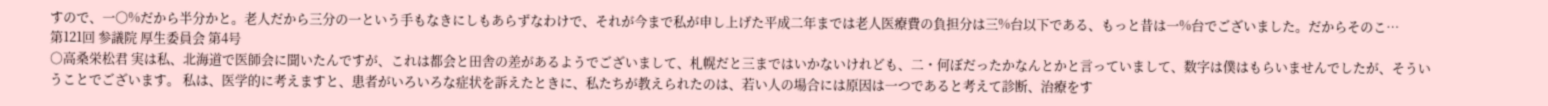すので、一〇%だから半分かと。老人だから三分の一という手もなきにしもあらずなわけで、それが今まで私が申し上げた平成二年までは老人医療費の負担分は三%台以下である、もっと昔は一%台でございました。だからそのこ…
第121回 参議院 厚生委員会 第4号
○高桑栄松君 実は私、北海道で医師会に聞いたんですが、これは都会と田舎の差があるようでございまして、札幌だと三まではいかないけれども、二・何ぼだったかなんとかと言っていまして、数字は僕はもらいませんでしたが、そういうことでございます。 私は、医学的に考えますと、患者がいろいろな症状を訴えたときに、私たちが教えられたのは、若い人の場合には原因は一つであると考えて診断、治療をす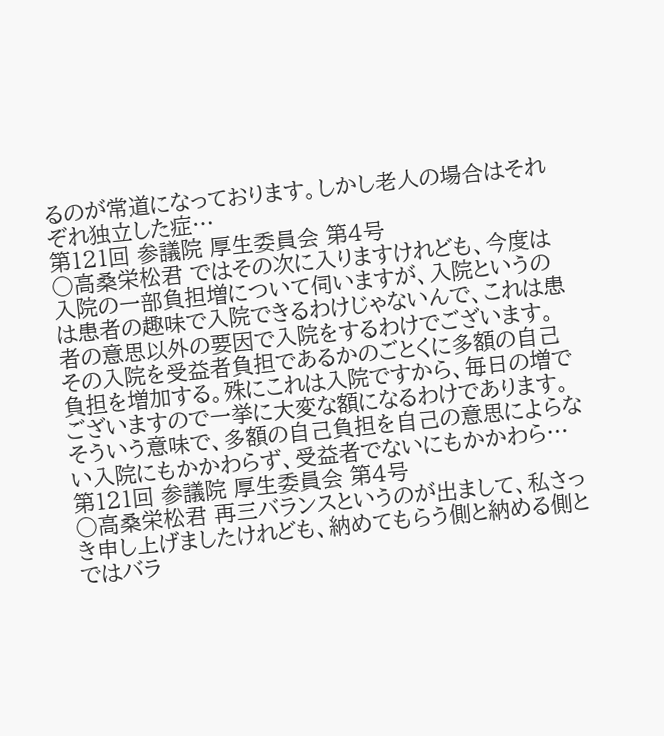るのが常道になっております。しかし老人の場合はそれぞれ独立した症…
第121回 参議院 厚生委員会 第4号
○高桑栄松君 ではその次に入りますけれども、今度は入院の一部負担増について伺いますが、入院というのは患者の趣味で入院できるわけじゃないんで、これは患者の意思以外の要因で入院をするわけでございます。その入院を受益者負担であるかのごとくに多額の自己負担を増加する。殊にこれは入院ですから、毎日の増でございますので一挙に大変な額になるわけであります。そういう意味で、多額の自己負担を自己の意思によらない入院にもかかわらず、受益者でないにもかかわら…
第121回 参議院 厚生委員会 第4号
○高桑栄松君 再三バランスというのが出まして、私さっき申し上げましたけれども、納めてもらう側と納める側とではバラ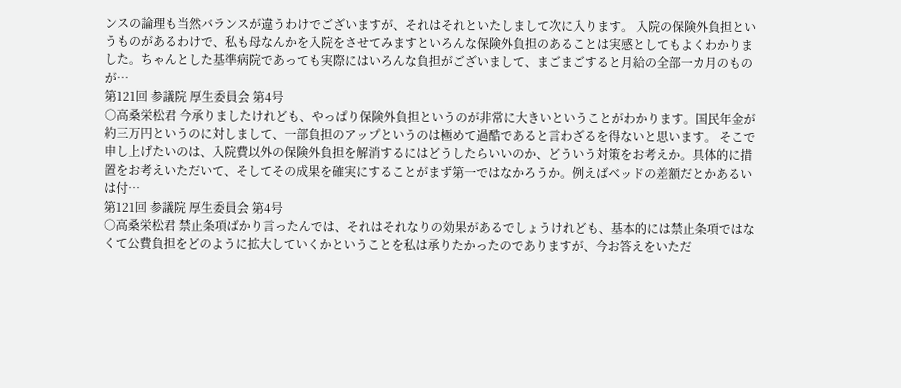ンスの論理も当然バランスが違うわけでございますが、それはそれといたしまして次に入ります。 入院の保険外負担というものがあるわけで、私も母なんかを入院をさせてみますといろんな保険外負担のあることは実感としてもよくわかりました。ちゃんとした基準病院であっても実際にはいろんな負担がございまして、まごまごすると月給の全部一カ月のものが…
第121回 参議院 厚生委員会 第4号
○高桑栄松君 今承りましたけれども、やっぱり保険外負担というのが非常に大きいということがわかります。国民年金が約三万円というのに対しまして、一部負担のアップというのは極めて過酷であると言わざるを得ないと思います。 そこで申し上げたいのは、入院費以外の保険外負担を解消するにはどうしたらいいのか、どういう対策をお考えか。具体的に措置をお考えいただいて、そしてその成果を確実にすることがまず第一ではなかろうか。例えばベッドの差額だとかあるいは付…
第121回 参議院 厚生委員会 第4号
○高桑栄松君 禁止条項ばかり言ったんでは、それはそれなりの効果があるでしょうけれども、基本的には禁止条項ではなくて公費負担をどのように拡大していくかということを私は承りたかったのでありますが、今お答えをいただ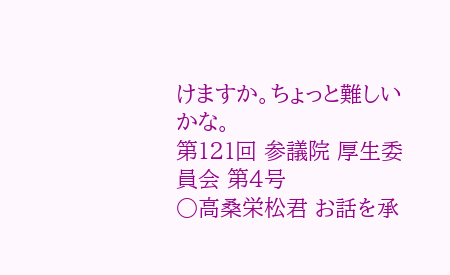けますか。ちょっと難しいかな。
第121回 参議院 厚生委員会 第4号
○高桑栄松君 お話を承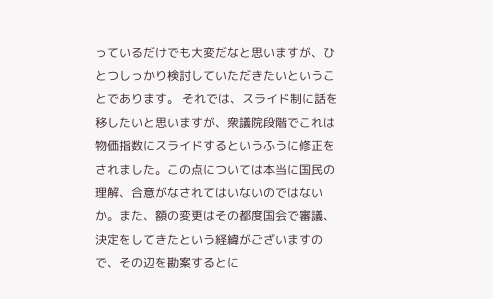っているだけでも大変だなと思いますが、ひとつしっかり検討していただきたいということであります。 それでは、スライド制に話を移したいと思いますが、衆議院段階でこれは物価指数にスライドするというふうに修正をされました。この点については本当に国民の理解、合意がなされてはいないのではないか。また、額の変更はその都度国会で審議、決定をしてきたという経緯がございますので、その辺を勘案するとに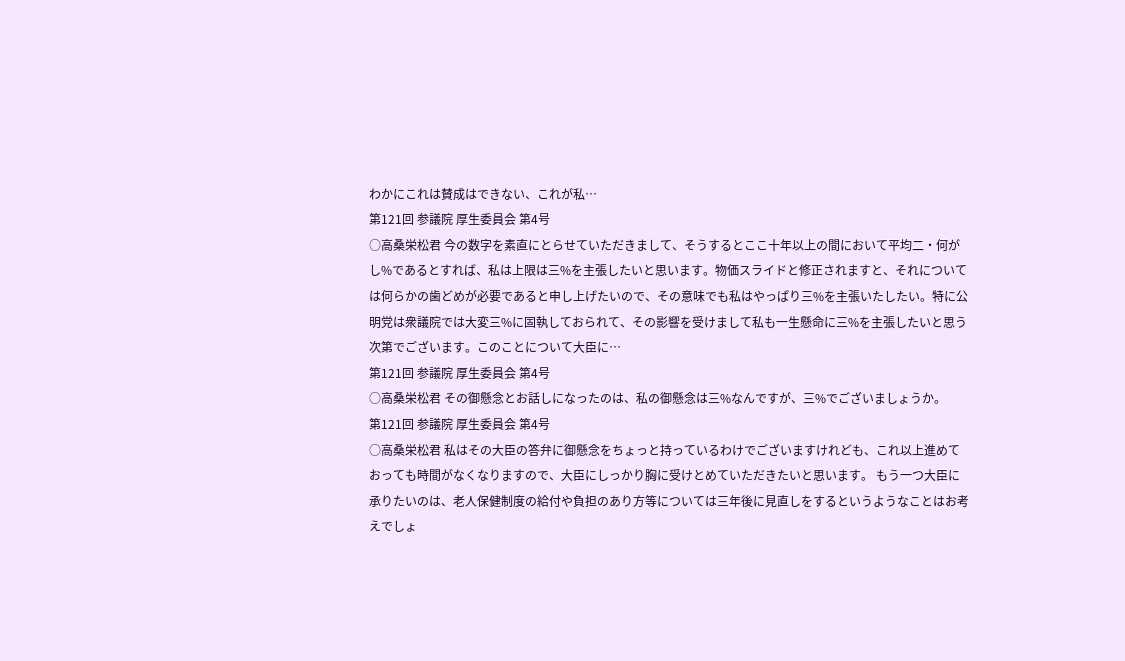わかにこれは賛成はできない、これが私…
第121回 参議院 厚生委員会 第4号
○高桑栄松君 今の数字を素直にとらせていただきまして、そうするとここ十年以上の間において平均二・何がし%であるとすれば、私は上限は三%を主張したいと思います。物価スライドと修正されますと、それについては何らかの歯どめが必要であると申し上げたいので、その意味でも私はやっぱり三%を主張いたしたい。特に公明党は衆議院では大変三%に固執しておられて、その影響を受けまして私も一生懸命に三%を主張したいと思う次第でございます。このことについて大臣に…
第121回 参議院 厚生委員会 第4号
○高桑栄松君 その御懸念とお話しになったのは、私の御懸念は三%なんですが、三%でございましょうか。
第121回 参議院 厚生委員会 第4号
○高桑栄松君 私はその大臣の答弁に御懸念をちょっと持っているわけでございますけれども、これ以上進めておっても時間がなくなりますので、大臣にしっかり胸に受けとめていただきたいと思います。 もう一つ大臣に承りたいのは、老人保健制度の給付や負担のあり方等については三年後に見直しをするというようなことはお考えでしょ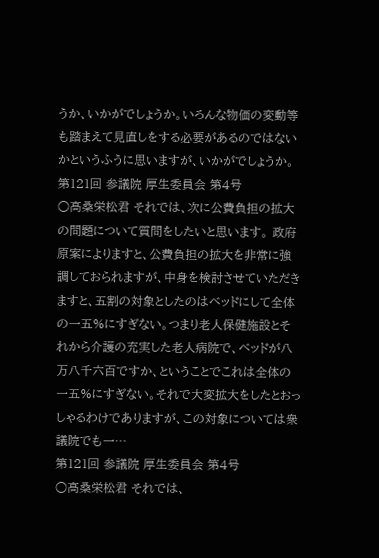うか、いかがでしょうか。いろんな物価の変動等も踏まえて見直しをする必要があるのではないかというふうに思いますが、いかがでしょうか。
第121回 参議院 厚生委員会 第4号
○高桑栄松君 それでは、次に公費負担の拡大の問題について質問をしたいと思います。 政府原案によりますと、公費負担の拡大を非常に強調しておられますが、中身を検討させていただきますと、五割の対象としたのはベッドにして全体の一五%にすぎない。つまり老人保健施設とそれから介護の充実した老人病院で、ベッドが八万八千六百ですか、ということでこれは全体の一五%にすぎない。それで大変拡大をしたとおっしゃるわけでありますが、この対象については衆議院でも一…
第121回 参議院 厚生委員会 第4号
○高桑栄松君 それでは、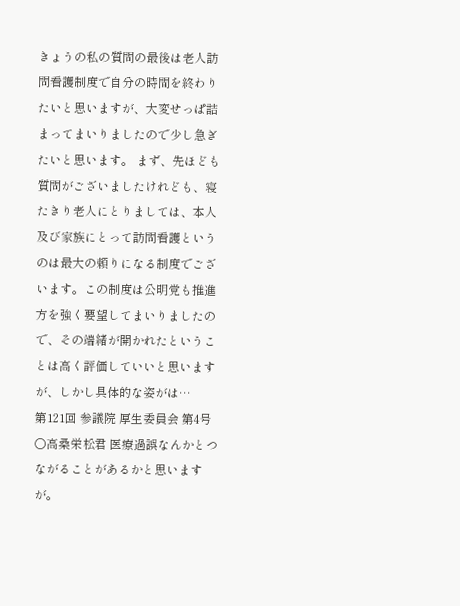きょうの私の質問の最後は老人訪問看護制度で自分の時間を終わりたいと思いますが、大変せっぱ詰まってまいりましたので少し急ぎたいと思います。 まず、先ほども質問がございましたけれども、寝たきり老人にとりましては、本人及び家族にとって訪問看護というのは最大の頼りになる制度でございます。この制度は公明党も推進方を強く要望してまいりましたので、その端緒が開かれたということは高く評価していいと思いますが、しかし具体的な姿がは…
第121回 参議院 厚生委員会 第4号
○高桑栄松君 医療過誤なんかとつながることがあるかと思いますが。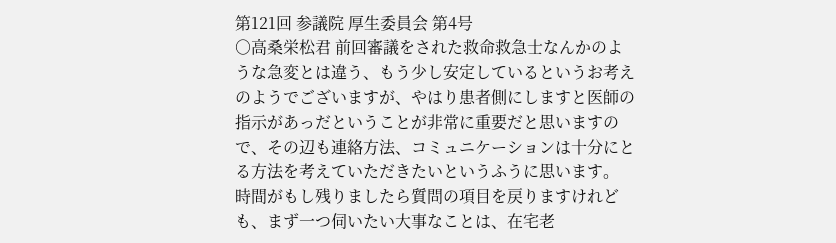第121回 参議院 厚生委員会 第4号
○高桑栄松君 前回審議をされた救命救急士なんかのような急変とは違う、もう少し安定しているというお考えのようでございますが、やはり患者側にしますと医師の指示があっだということが非常に重要だと思いますので、その辺も連絡方法、コミュニケーションは十分にとる方法を考えていただきたいというふうに思います。 時間がもし残りましたら質問の項目を戻りますけれども、まず一つ伺いたい大事なことは、在宅老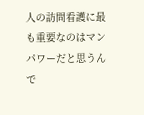人の訪問看護に最も重要なのはマンパワーだと思うんで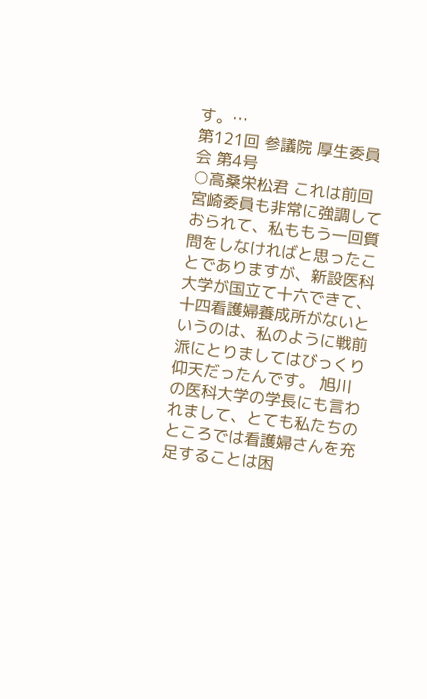す。…
第121回 参議院 厚生委員会 第4号
○高桑栄松君 これは前回宮崎委員も非常に強調しておられて、私ももう一回質問をしなければと思ったことでありますが、新設医科大学が国立て十六できて、十四看護婦養成所がないというのは、私のように戦前派にとりましてはびっくり仰天だったんです。 旭川の医科大学の学長にも言われまして、とても私たちのところでは看護婦さんを充足することは困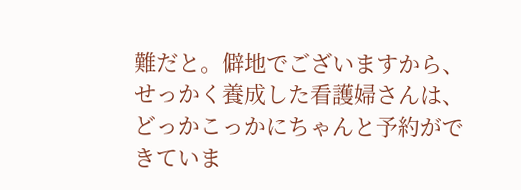難だと。僻地でございますから、せっかく養成した看護婦さんは、どっかこっかにちゃんと予約ができていま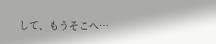して、もうそこへ…